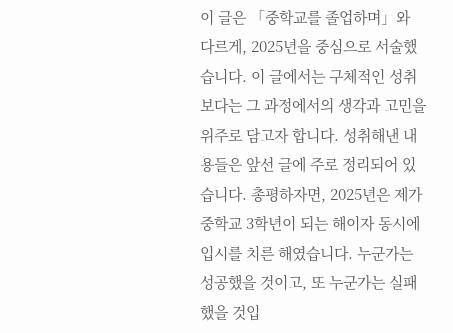이 글은 「중학교를 졸업하며」와 다르게, 2025년을 중심으로 서술했습니다. 이 글에서는 구체적인 성취보다는 그 과정에서의 생각과 고민을 위주로 담고자 합니다. 성취해낸 내용들은 앞선 글에 주로 정리되어 있습니다. 총평하자면, 2025년은 제가 중학교 3학년이 되는 해이자 동시에 입시를 치른 해였습니다. 누군가는 성공했을 것이고, 또 누군가는 실패했을 것입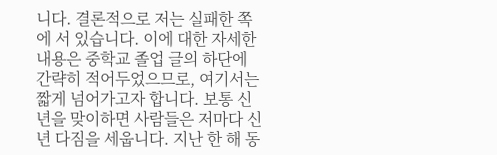니다. 결론적으로 저는 실패한 쪽에 서 있습니다. 이에 대한 자세한 내용은 중학교 졸업 글의 하단에 간략히 적어두었으므로, 여기서는 짧게 넘어가고자 합니다. 보통 신년을 맞이하면 사람들은 저마다 신년 다짐을 세웁니다. 지난 한 해 동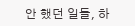안 했던 일들, 하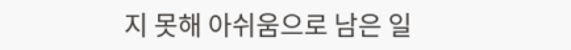지 못해 아쉬움으로 남은 일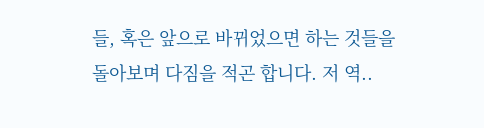들, 혹은 앞으로 바뀌었으면 하는 것들을 돌아보며 다짐을 적곤 합니다. 저 역..